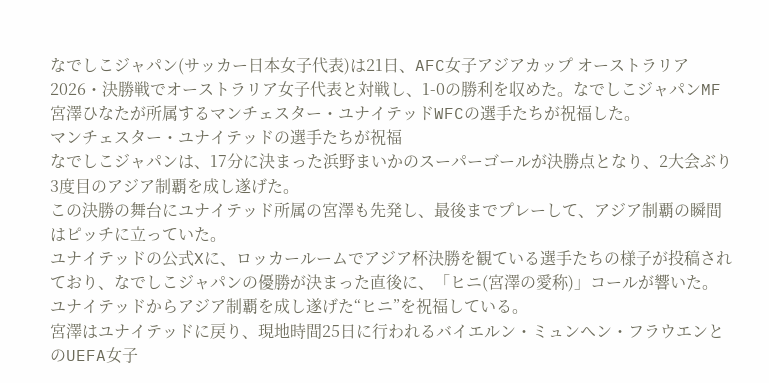なでしこジャパン(サッカー日本女子代表)は21日、AFC女子アジアカップ オーストラリア2026・決勝戦でオーストラリア女子代表と対戦し、1-0の勝利を収めた。なでしこジャパンMF宮澤ひなたが所属するマンチェスター・ユナイテッドWFCの選手たちが祝福した。
マンチェスター・ユナイテッドの選手たちが祝福
なでしこジャパンは、17分に決まった浜野まいかのスーパーゴールが決勝点となり、2大会ぶり3度目のアジア制覇を成し遂げた。
この決勝の舞台にユナイテッド所属の宮澤も先発し、最後までプレーして、アジア制覇の瞬間はピッチに立っていた。
ユナイテッドの公式Xに、ロッカールームでアジア杯決勝を観ている選手たちの様子が投稿されており、なでしこジャパンの優勝が決まった直後に、「ヒニ(宮澤の愛称)」コールが響いた。
ユナイテッドからアジア制覇を成し遂げた“ヒニ”を祝福している。
宮澤はユナイテッドに戻り、現地時間25日に行われるバイエルン・ミュンヘン・フラウエンとのUEFA女子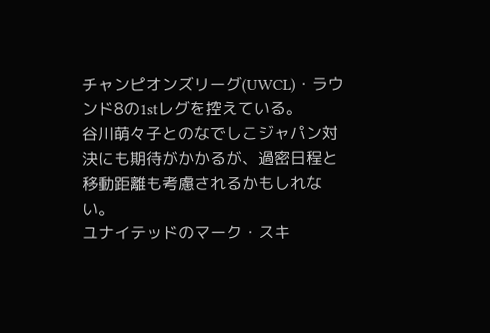チャンピオンズリーグ(UWCL)・ラウンド8の1stレグを控えている。
谷川萌々子とのなでしこジャパン対決にも期待がかかるが、過密日程と移動距離も考慮されるかもしれない。
ユナイテッドのマーク・スキ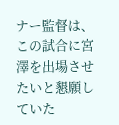ナー監督は、この試合に宮澤を出場させたいと懇願していた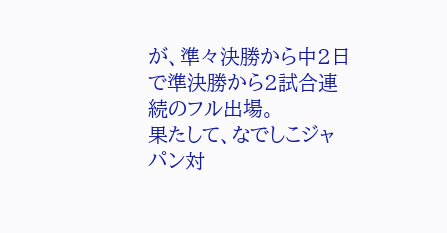が、準々決勝から中2日で準決勝から2試合連続のフル出場。
果たして、なでしこジャパン対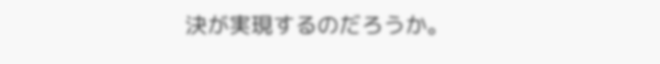決が実現するのだろうか。